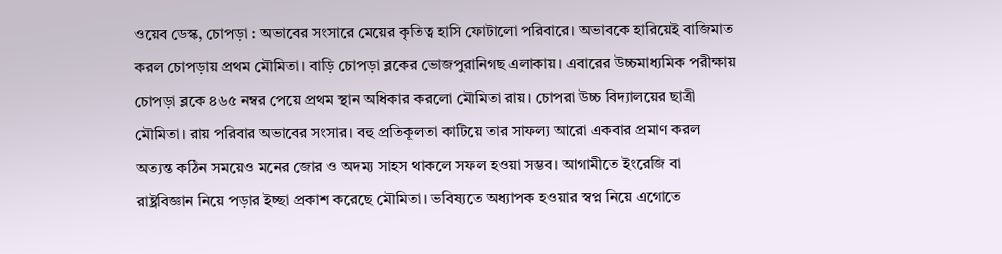ওয়েব ডেস্ক, চোপড়া : অভাবের সংসারে মেয়ের কৃতিত্ব হাসি ফোটালো পরিবারে। অভাবকে হারিয়েই বাজিমাত করল চোপড়ায় প্রথম মৌমিতা। বাড়ি চোপড়া ব্লকের ভোজপুরানিগছ এলাকায়। এবারের উচ্চমাধ্যমিক পরীক্ষায় চোপড়া ব্লকে ৪৬৫ নম্বর পেয়ে প্রথম স্থান অধিকার করলো মৌমিতা রায়। চোপরা উচ্চ বিদ্যালয়ের ছাত্রী মৌমিতা। রায় পরিবার অভাবের সংসার। বহু প্রতিকূলতা কাটিয়ে তার সাফল্য আরো একবার প্রমাণ করল অত্যন্ত কঠিন সময়েও মনের জোর ও অদম্য সাহস থাকলে সফল হওয়া সম্ভব। আগামীতে ইংরেজি বা রাষ্ট্রবিজ্ঞান নিয়ে পড়ার ইচ্ছা প্রকাশ করেছে মৌমিতা। ভবিষ্যতে অধ্যাপক হওয়ার স্বপ্ন নিয়ে এগোতে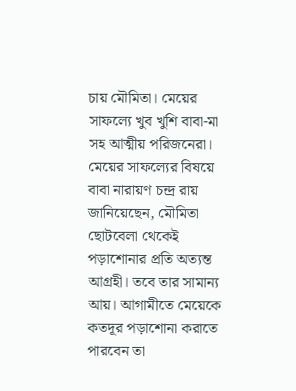চায় মৌমিতা। মেয়ের সাফল্যে খুব খুশি বাবা-মা সহ আত্মীয় পরিজনেরা। মেয়ের সাফল্যের বিষয়ে বাবা নারায়ণ চন্দ্র রায় জানিয়েছেন, মৌমিতা ছোটবেলা থেকেই পড়াশোনার প্রতি অত্যন্ত আগ্রহী। তবে তার সামান্য আয়। আগামীতে মেয়েকে কতদূর পড়াশোনা করাতে পারবেন তা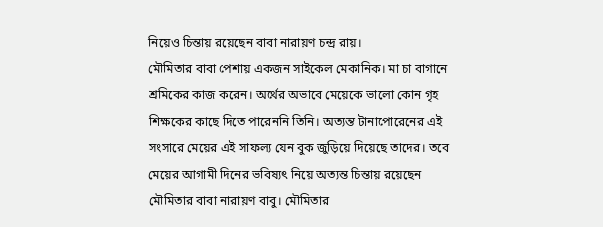নিয়েও চিন্তায় রয়েছেন বাবা নারায়ণ চন্দ্র রায়।
মৌমিতার বাবা পেশায় একজন সাইকেল মেকানিক। মা চা বাগানে শ্রমিকের কাজ করেন। অর্থের অভাবে মেয়েকে ভালো কোন গৃহ শিক্ষকের কাছে দিতে পারেননি তিনি। অত্যন্ত টানাপোরেনের এই সংসারে মেয়ের এই সাফল্য যেন বুক জুড়িয়ে দিয়েছে তাদের। তবে মেয়ের আগামী দিনের ভবিষ্যৎ নিয়ে অত্যন্ত চিন্তায় রয়েছেন মৌমিতার বাবা নারায়ণ বাবু। মৌমিতার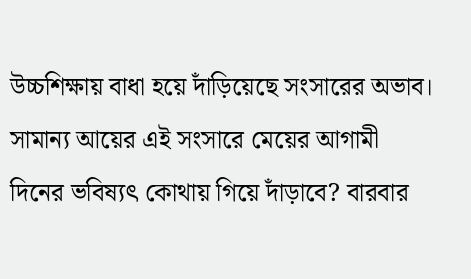উচ্চশিক্ষায় বাধা হয়ে দাঁড়িয়েছে সংসারের অভাব। সামান্য আয়ের এই সংসারে মেয়ের আগামী দিনের ভবিষ্যৎ কোথায় গিয়ে দাঁড়াবে? বারবার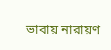ভাবায় নারায়ণ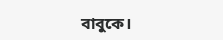বাবুকে।